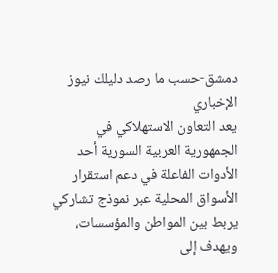دمشق-حسب ما رصد دليلك نيوز الإخباري
يعد التعاون الاستهلاكي في الجمهورية العربية السورية أحد الأدوات الفاعلة في دعم استقرار الأسواق المحلية عبر نموذج تشاركي يربط بين المواطن والمؤسسات، ويهدف إلى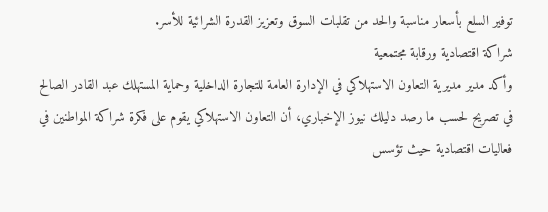توفير السلع بأسعار مناسبة والحد من تقلبات السوق وتعزيز القدرة الشرائية للأسر.
شراكة اقتصادية ورقابة مجتمعية
وأكد مدير مديرية التعاون الاستهلاكي في الإدارة العامة للتجارة الداخلية وحماية المستهلك عبد القادر الصالح في تصريح لحسب ما رصد دليلك نيوز الإخباري، أن التعاون الاستهلاكي يقوم على فكرة شراكة المواطنين في فعاليات اقتصادية حيث تؤسس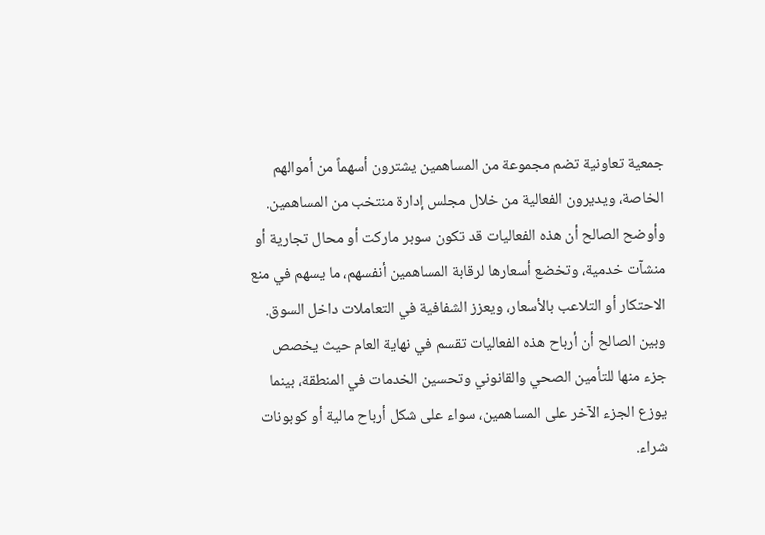جمعية تعاونية تضم مجموعة من المساهمين يشترون أسهماً من أموالهم الخاصة، ويديرون الفعالية من خلال مجلس إدارة منتخب من المساهمين.
وأوضح الصالح أن هذه الفعاليات قد تكون سوبر ماركت أو محال تجارية أو منشآت خدمية، وتخضع أسعارها لرقابة المساهمين أنفسهم، ما يسهم في منع الاحتكار أو التلاعب بالأسعار، ويعزز الشفافية في التعاملات داخل السوق.
وبين الصالح أن أرباح هذه الفعاليات تقسم في نهاية العام حيث يخصص جزء منها للتأمين الصحي والقانوني وتحسين الخدمات في المنطقة، بينما يوزع الجزء الآخر على المساهمين، سواء على شكل أرباح مالية أو كوبونات شراء.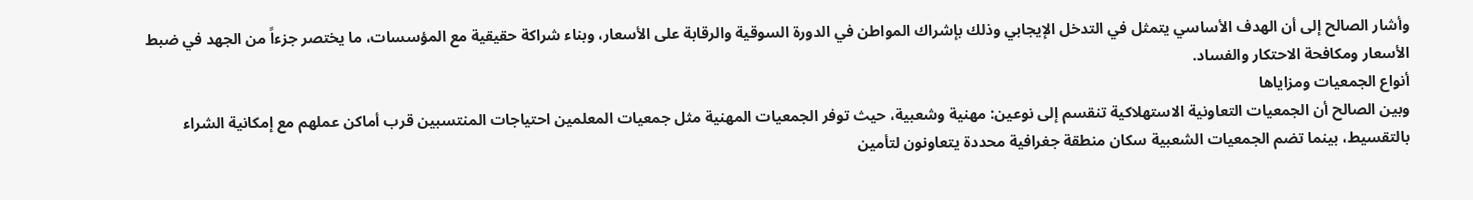وأشار الصالح إلى أن الهدف الأساسي يتمثل في التدخل الإيجابي وذلك بإشراك المواطن في الدورة السوقية والرقابة على الأسعار، وبناء شراكة حقيقية مع المؤسسات، ما يختصر جزءاً من الجهد في ضبط الأسعار ومكافحة الاحتكار والفساد.
أنواع الجمعيات ومزاياها
وبين الصالح أن الجمعيات التعاونية الاستهلاكية تنقسم إلى نوعين: مهنية وشعبية، حيث توفر الجمعيات المهنية مثل جمعيات المعلمين احتياجات المنتسبين قرب أماكن عملهم مع إمكانية الشراء بالتقسيط، بينما تضم الجمعيات الشعبية سكان منطقة جغرافية محددة يتعاونون لتأمين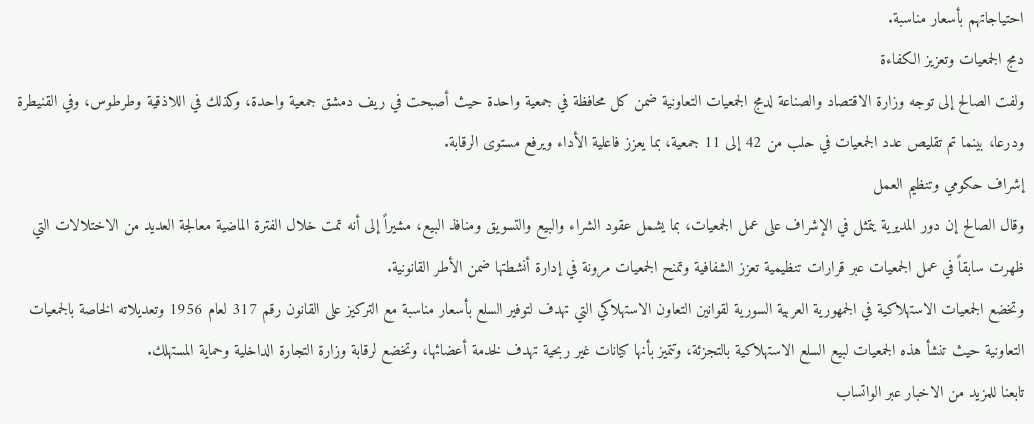احتياجاتهم بأسعار مناسبة.
دمج الجمعيات وتعزيز الكفاءة
ولفت الصالح إلى توجه وزارة الاقتصاد والصناعة لدمج الجمعيات التعاونية ضمن كل محافظة في جمعية واحدة حيث أصبحت في ريف دمشق جمعية واحدة، وكذلك في اللاذقية وطرطوس، وفي القنيطرة ودرعا، بينما تم تقليص عدد الجمعيات في حلب من 42 إلى 11 جمعية، بما يعزز فاعلية الأداء ويرفع مستوى الرقابة.
إشراف حكومي وتنظيم العمل
وقال الصالح إن دور المديرية يتمثل في الإشراف على عمل الجمعيات، بما يشمل عقود الشراء والبيع والتسويق ومنافذ البيع، مشيراً إلى أنه تمت خلال الفترة الماضية معالجة العديد من الاختلالات التي ظهرت سابقاً في عمل الجمعيات عبر قرارات تنظيمية تعزز الشفافية وتمنح الجمعيات مرونة في إدارة أنشطتها ضمن الأطر القانونية.
وتخضع الجمعيات الاستهلاكية في الجمهورية العربية السورية لقوانين التعاون الاستهلاكي التي تهدف لتوفير السلع بأسعار مناسبة مع التركيز على القانون رقم 317 لعام 1956 وتعديلاته الخاصة بالجمعيات التعاونية حيث تنشأ هذه الجمعيات لبيع السلع الاستهلاكية بالتجزئة، وتتميز بأنها كيانات غير ربحية تهدف لخدمة أعضائها، وتخضع لرقابة وزارة التجارة الداخلية وحماية المستهلك.
تابعنا للمزيد من الاخبار عبر الواتساب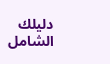دليلك الشامل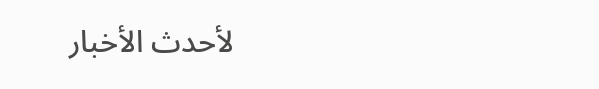لأحدث الأخبار